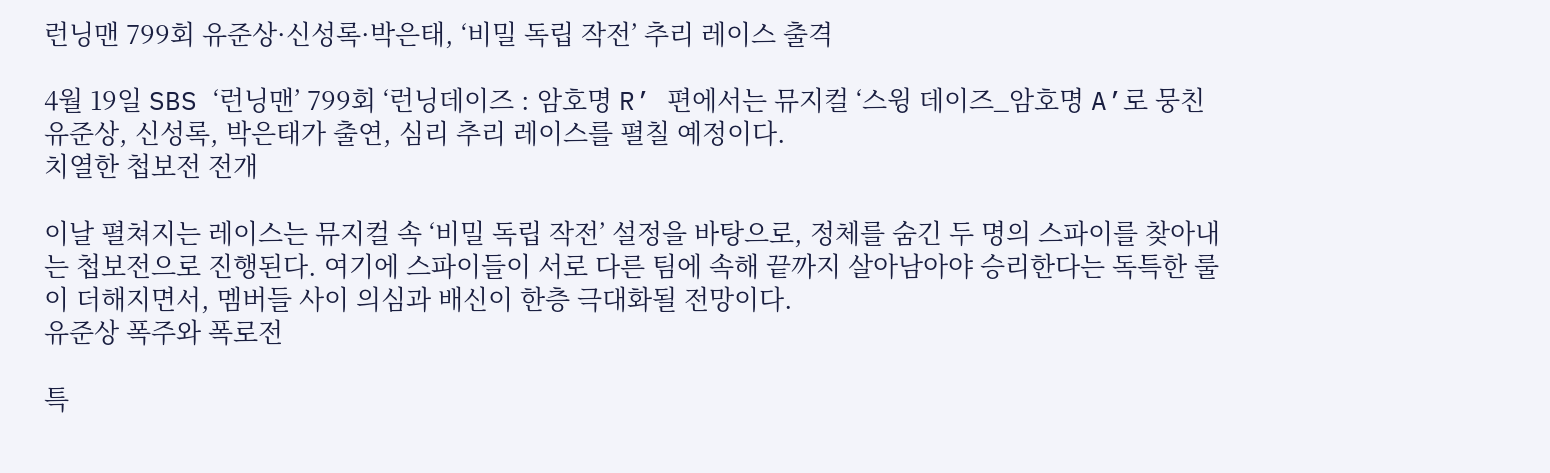런닝맨 799회 유준상·신성록·박은태, ‘비밀 독립 작전’ 추리 레이스 출격

4월 19일 SBS ‘런닝맨’ 799회 ‘런닝데이즈 : 암호명 R’ 편에서는 뮤지컬 ‘스윙 데이즈_암호명 A’로 뭉친 유준상, 신성록, 박은태가 출연, 심리 추리 레이스를 펼칠 예정이다.
치열한 첩보전 전개

이날 펼쳐지는 레이스는 뮤지컬 속 ‘비밀 독립 작전’ 설정을 바탕으로, 정체를 숨긴 두 명의 스파이를 찾아내는 첩보전으로 진행된다. 여기에 스파이들이 서로 다른 팀에 속해 끝까지 살아남아야 승리한다는 독특한 룰이 더해지면서, 멤버들 사이 의심과 배신이 한층 극대화될 전망이다.
유준상 폭주와 폭로전

특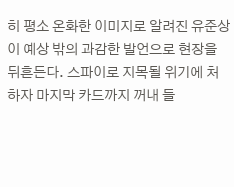히 평소 온화한 이미지로 알려진 유준상이 예상 밖의 과감한 발언으로 현장을 뒤흔든다. 스파이로 지목될 위기에 처하자 마지막 카드까지 꺼내 들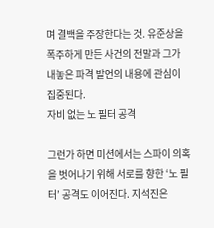며 결백을 주장한다는 것. 유준상을 폭주하게 만든 사건의 전말과 그가 내놓은 파격 발언의 내용에 관심이 집중된다.
자비 없는 노 필터 공격

그런가 하면 미션에서는 스파이 의혹을 벗어나기 위해 서로를 향한 ‘노 필터’ 공격도 이어진다. 지석진은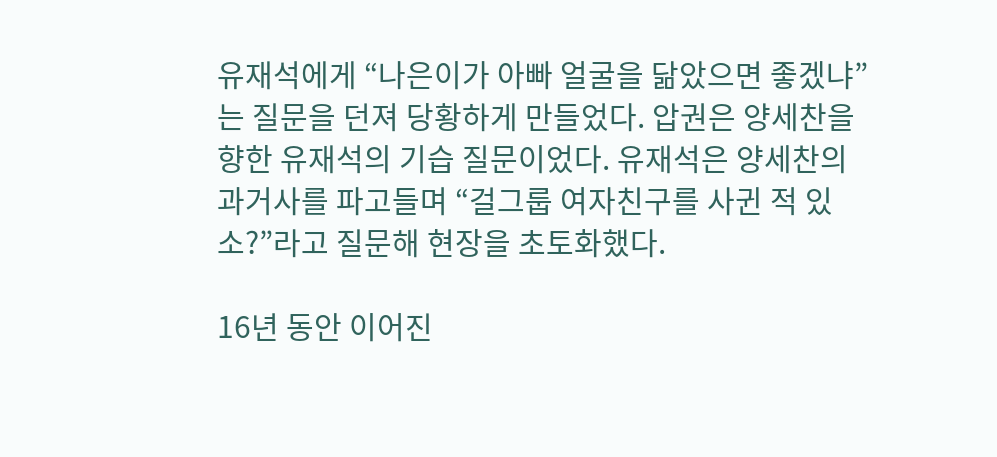유재석에게 “나은이가 아빠 얼굴을 닮았으면 좋겠냐”는 질문을 던져 당황하게 만들었다. 압권은 양세찬을 향한 유재석의 기습 질문이었다. 유재석은 양세찬의 과거사를 파고들며 “걸그룹 여자친구를 사귄 적 있소?”라고 질문해 현장을 초토화했다.

16년 동안 이어진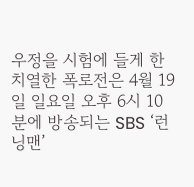우정을 시험에 들게 한 치열한 폭로전은 4월 19일 일요일 오후 6시 10분에 방송되는 SBS ‘런닝맨’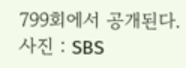799회에서 공개된다.
사진 : SBS